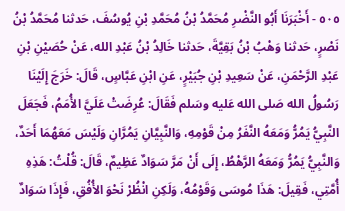٥٠٥ - أَخْبَرَنَا أَبُو النَّضْرِ مُحَمَّدُ بْنُ مُحَمَّدِ بْنِ يُوسُفَ، حَدثنا مُحَمَّدُ بْنُ نَصْرٍ، حَدثنا وَهْبُ بْنُ بَقِيَّةَ، حَدثنا خَالِدُ بْنُ عَبْدِ الله، عَنْ حُصَيْنِ بْنِ عَبْدِ الرَّحْمَنِ، عَنْ سَعِيدِ بْنِ جُبَيْرٍ، عَنِ ابْنِ عَبَّاسٍ، قَالَ: خَرَجَ إِلَيْنَا رَسُولُ الله صَلى الله عَليه وسَلم فَقَالَ: عُرِضَتْ عَلَيَّ الأُمَمُ، فَجَعَلَ النَّبِيُّ يَمُرُّ وَمَعَهُ النَّفَرُ مِنْ قَوْمِهِ، وَالنَّبِيَّانِ يَمُرَّانِ وَلَيْسَ مَعَهُمَا أَحَدٌ، وَالنَّبِيُّ يَمُرُّ وَمَعَهُ الرَّهْطُ، إِلَى أَنْ مَرَّ سَوَادٌ عَظِيمٌ، قَالَ: قُلْتُ: هَذِهِ أُمَّتِي، فَقِيلَ: هَذَا مُوسَى وَقَوْمُهُ، وَلَكِنِ انْظُرْ نَحْوَ الأُفُقِ، فَإِذَا سَوَادٌ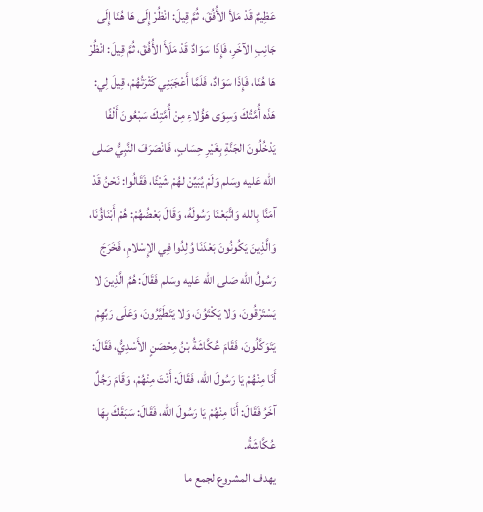عَظِيمٌ قَدْ مَلأ الأُفُقَ، ثُمَّ قِيلَ: انْظُرْ إِلَى هَا هُنَا إِلَى جَانِبِ الآخَرِ، فَإِذَا سَوَادٌ قَدْ مَلَأَ الأُفُقَ، ثُمَّ قِيلَ: انْظُرْ هَا هُنَا، فَإِذَا سَوَادٌ، فَلَمَّا أَعْجَبَنِي كَثْرَتُهُمْ، قِيلَ لِي: هَذَه أُمَّتُكَ وَسِوَى هَؤُلاءِ مِنْ أُمَّتِكَ سَبْعُونَ أَلْفًا يَدْخُلُونَ الجَنَّةِ بِغَيْرِ حِسَابٍ، فَانْصَرَفَ النَّبِيُّ صَلى الله عَليه وسَلم وَلَمْ يُبَيِّنْ لهُمْ شَيْئًا، فَقَالُوا: نَحْنُ قَدْ آمَنَّا بِالله وَاتَّبَعْنَا رَسُولَهُ، وَقَالَ بَعْضُهُمْ: هُمْ أَبْنَاؤُنَا، وَالَّذِينَ يَكُونُونَ بَعْدَنَا وُلِدُوا فِي الإِسْلامِ، فَخَرَجَ رَسُولُ الله صَلى الله عَليه وسَلم فَقَالَ: هُمُ الَّذِينَ لا يَسْتَرْقُونَ، وَلا يَكْتَوُنَ، وَلا يَتَطَيَّرُونَ، وَعَلَى رَبِّهِمْ يَتَوَكَّلُونَ، فَقَامَ عُكَّاشَةُ بْنُ مِحْصَنٍ الأَسْدِيُّ، فَقَالَ: أَنَا مِنْهُمْ يَا رَسُولَ الله، فَقَالَ: أَنْتَ مِنْهُمْ، وَقَامَ رَجُلٌ آخَرُ فَقَالَ: أَنَا مِنْهُمْ يَا رَسُولَ الله، فَقَالَ: سَبَقَكَ بِهَا عُكَّاشَةُ.
يهدف المشروع لجمع ما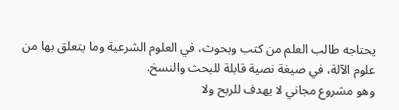يحتاجه طالب العلم من كتب وبحوث، في العلوم الشرعية وما يتعلق بها من علوم الآلة، في صيغة نصية قابلة للبحث والنسخ.
وهو مشروع مجاني لا يهدف للربح ولا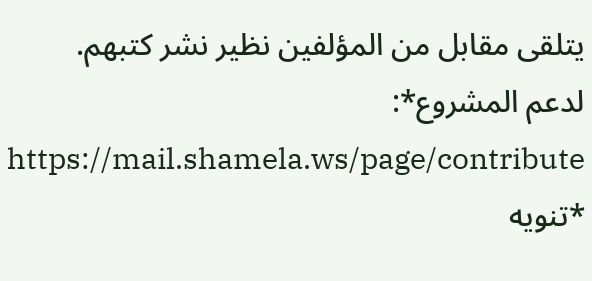يتلقى مقابل من المؤلفين نظير نشر كتبهم.
لدعم المشروع*: https://mail.shamela.ws/page/contribute
*تنويه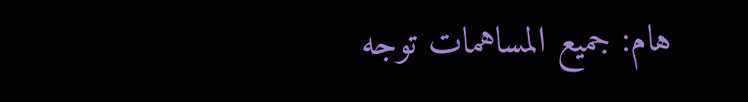هام: جميع المساهمات توجه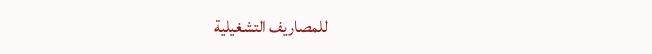للمصاريف التشغيلية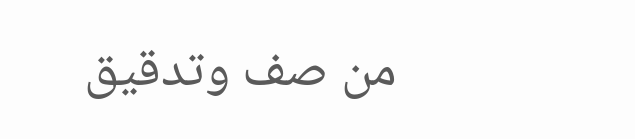من صف وتدقيق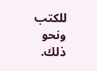للكتب ونحو ذلك.